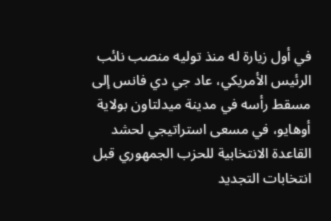في أول زيارة له منذ توليه منصب نائب الرئيس الأمريكي، عاد جي دي فانس إلى مسقط رأسه في مدينة ميدلتاون بولاية أوهايو، في مسعى استراتيجي لحشد القاعدة الانتخابية للحزب الجمهوري قبل انتخابات التجديد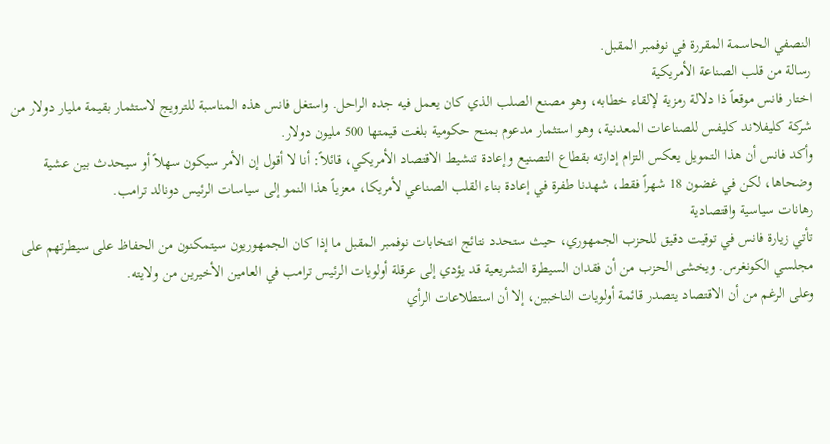النصفي الحاسمة المقررة في نوفمبر المقبل.
رسالة من قلب الصناعة الأمريكية
اختار فانس موقعاً ذا دلالة رمزية لإلقاء خطابه، وهو مصنع الصلب الذي كان يعمل فيه جده الراحل. واستغل فانس هذه المناسبة للترويج لاستثمار بقيمة مليار دولار من شركة كليفلاند كليفس للصناعات المعدنية، وهو استثمار مدعوم بمنح حكومية بلغت قيمتها 500 مليون دولار.
وأكد فانس أن هذا التمويل يعكس التزام إدارته بقطاع التصنيع وإعادة تنشيط الاقتصاد الأمريكي، قائلاً: أنا لا أقول إن الأمر سيكون سهلاً أو سيحدث بين عشية وضحاها، لكن في غضون 18 شهراً فقط، شهدنا طفرة في إعادة بناء القلب الصناعي لأمريكا، معزياً هذا النمو إلى سياسات الرئيس دونالد ترامب.
رهانات سياسية واقتصادية
تأتي زيارة فانس في توقيت دقيق للحزب الجمهوري، حيث ستحدد نتائج انتخابات نوفمبر المقبل ما إذا كان الجمهوريون سيتمكنون من الحفاظ على سيطرتهم على مجلسي الكونغرس. ويخشى الحزب من أن فقدان السيطرة التشريعية قد يؤدي إلى عرقلة أولويات الرئيس ترامب في العامين الأخيرين من ولايته.
وعلى الرغم من أن الاقتصاد يتصدر قائمة أولويات الناخبين، إلا أن استطلاعات الرأي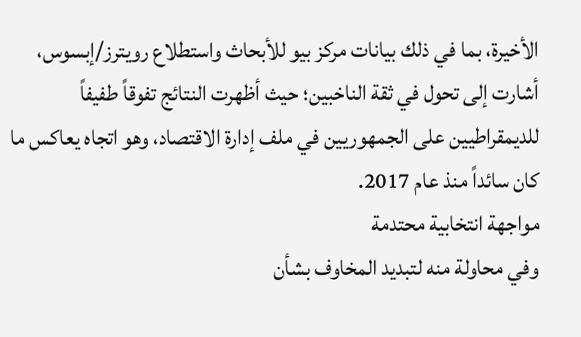الأخيرة، بما في ذلك بيانات مركز بيو للأبحاث واستطلاع رويترز/إبسوس، أشارت إلى تحول في ثقة الناخبين؛ حيث أظهرت النتائج تفوقاً طفيفاً للديمقراطيين على الجمهوريين في ملف إدارة الاقتصاد، وهو اتجاه يعاكس ما كان سائداً منذ عام 2017.
مواجهة انتخابية محتدمة
وفي محاولة منه لتبديد المخاوف بشأن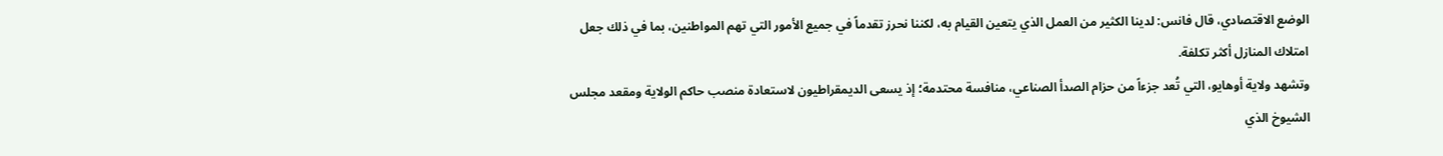الوضع الاقتصادي، قال فانس: لدينا الكثير من العمل الذي يتعين القيام به، لكننا نحرز تقدماً في جميع الأمور التي تهم المواطنين، بما في ذلك جعل امتلاك المنازل أكثر تكلفة.
وتشهد ولاية أوهايو، التي تُعد جزءاً من حزام الصدأ الصناعي، منافسة محتدمة؛ إذ يسعى الديمقراطيون لاستعادة منصب حاكم الولاية ومقعد مجلس الشيوخ الذي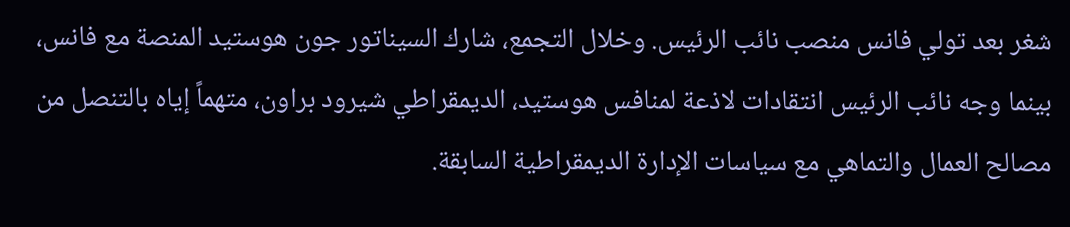شغر بعد تولي فانس منصب نائب الرئيس. وخلال التجمع، شارك السيناتور جون هوستيد المنصة مع فانس، بينما وجه نائب الرئيس انتقادات لاذعة لمنافس هوستيد، الديمقراطي شيرود براون، متهماً إياه بالتنصل من مصالح العمال والتماهي مع سياسات الإدارة الديمقراطية السابقة.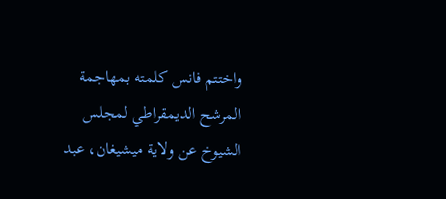واختتم فانس كلمته بمهاجمة المرشح الديمقراطي لمجلس الشيوخ عن ولاية ميشيغان، عبد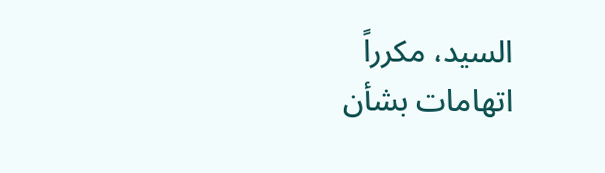السيد، مكرراً اتهامات بشأن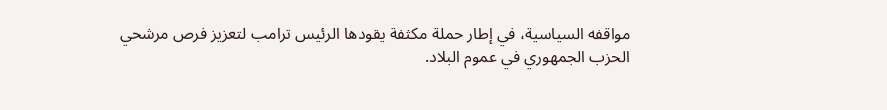مواقفه السياسية، في إطار حملة مكثفة يقودها الرئيس ترامب لتعزيز فرص مرشحي الحزب الجمهوري في عموم البلاد.